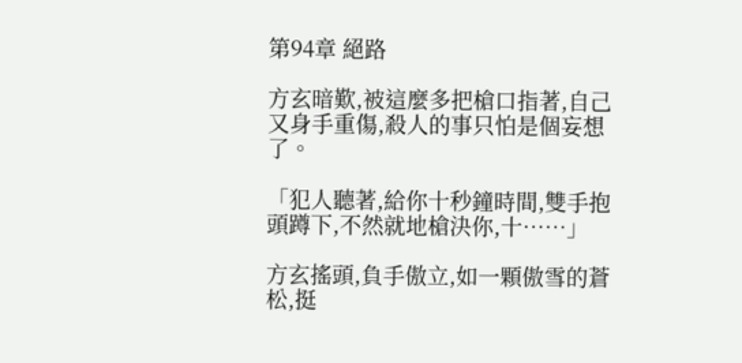第94章 絕路

方玄暗歎,被這麼多把槍口指著,自己又身手重傷,殺人的事只怕是個妄想了。

「犯人聽著,給你十秒鐘時間,雙手抱頭蹲下,不然就地槍決你,十……」

方玄搖頭,負手傲立,如一顆傲雪的蒼松,挺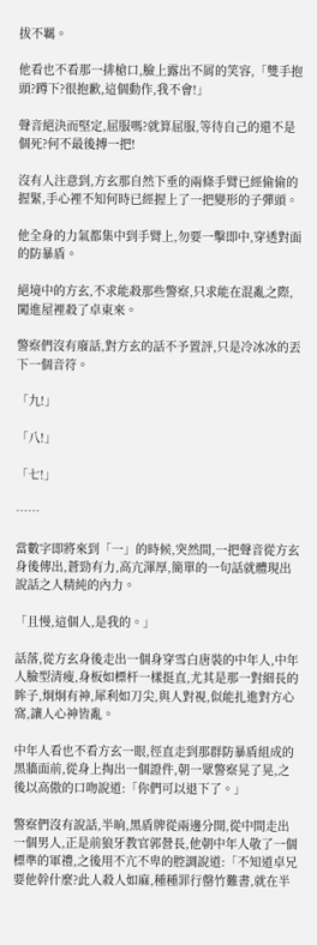拔不羈。

他看也不看那一排槍口,臉上露出不屑的笑容,「雙手抱頭?蹲下?很抱歉,這個動作,我不會!」

聲音絕決而堅定,屈服嗎?就算屈服,等待自己的還不是個死?何不最後搏一把!

沒有人注意到,方玄那自然下垂的兩條手臂已經偷偷的握緊,手心裡不知何時已經握上了一把變形的子彈頭。

他全身的力氣都集中到手臂上,勿要一擊即中,穿透對面的防暴盾。

絕境中的方玄,不求能殺那些警察,只求能在混亂之際,闖進屋裡殺了卓東來。

警察們沒有廢話,對方玄的話不予置評,只是冷冰冰的丟下一個音符。

「九!」

「八!」

「七!」

……

當數字即將來到「一」的時候,突然間,一把聲音從方玄身後傳出,蒼勁有力,高亢渾厚,簡單的一句話就體現出說話之人精純的內力。

「且慢,這個人,是我的。」

話落,從方玄身後走出一個身穿雪白唐裝的中年人,中年人臉型清瘦,身板如標杆一樣挺直,尤其是那一對細長的眸子,炯炯有神,犀利如刀尖,與人對視,似能扎進對方心窩,讓人心神皆亂。

中年人看也不看方玄一眼,徑直走到那群防暴盾組成的黑牆面前,從身上掏出一個證件,朝一眾警察晃了晃,之後以高傲的口吻說道:「你們可以退下了。」

警察們沒有說話,半晌,黑盾牌從兩邊分開,從中間走出一個男人,正是前狼牙教官郭營長,他朝中年人敬了一個標準的軍禮,之後用不亢不卑的腔調說道:「不知道卓兄要他幹什麼?此人殺人如麻,種種罪行罄竹難書,就在半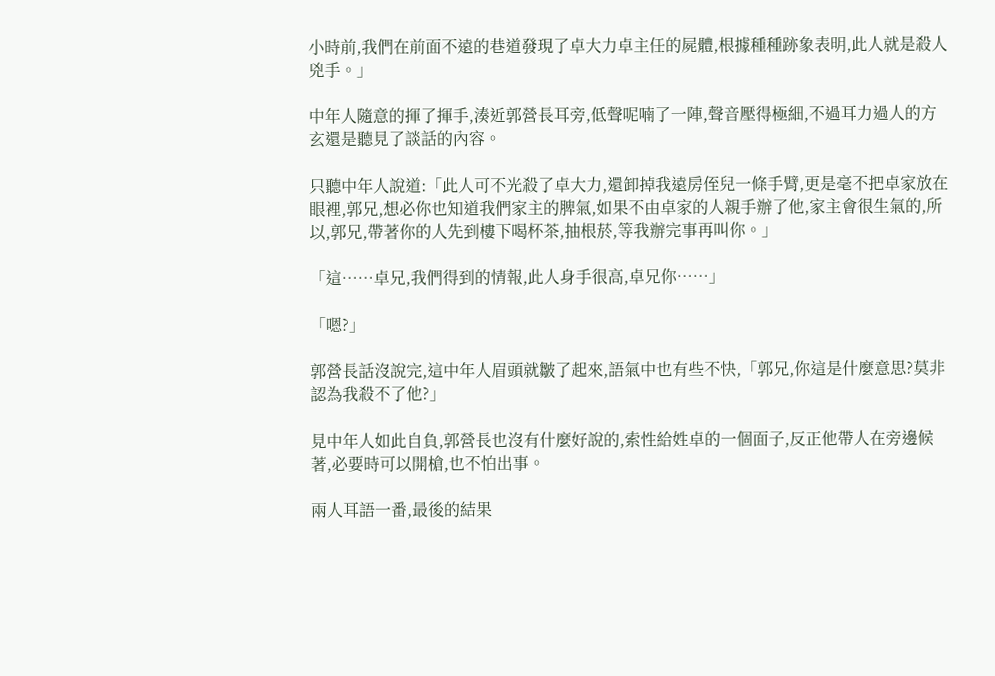小時前,我們在前面不遠的巷道發現了卓大力卓主任的屍體,根據種種跡象表明,此人就是殺人兇手。」

中年人隨意的揮了揮手,湊近郭營長耳旁,低聲呢喃了一陣,聲音壓得極細,不過耳力過人的方玄還是聽見了談話的內容。

只聽中年人說道:「此人可不光殺了卓大力,還卸掉我遠房侄兒一條手臂,更是毫不把卓家放在眼裡,郭兄,想必你也知道我們家主的脾氣,如果不由卓家的人親手辦了他,家主會很生氣的,所以,郭兄,帶著你的人先到樓下喝杯茶,抽根菸,等我辦完事再叫你。」

「這……卓兄,我們得到的情報,此人身手很高,卓兄你……」

「嗯?」

郭營長話沒說完,這中年人眉頭就皺了起來,語氣中也有些不快,「郭兄,你這是什麼意思?莫非認為我殺不了他?」

見中年人如此自負,郭營長也沒有什麼好說的,索性給姓卓的一個面子,反正他帶人在旁邊候著,必要時可以開槍,也不怕出事。

兩人耳語一番,最後的結果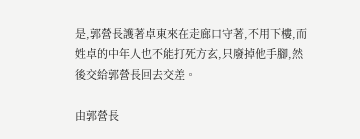是,郭營長護著卓東來在走廊口守著,不用下樓,而姓卓的中年人也不能打死方玄,只廢掉他手腳,然後交給郭營長回去交差。

由郭營長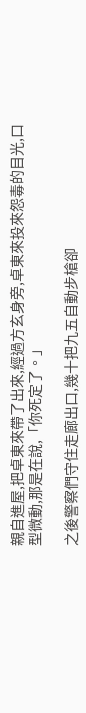親自進屋,把卓東來帶了出來,經過方玄身旁,卓東來投來怨毒的目光,口型微動,那是在說,「你死定了。」

之後警察們守住走廊出口,幾十把九五自動步槍卻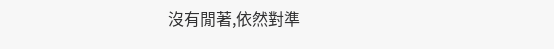沒有閒著,依然對準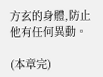方玄的身體,防止他有任何異動。

(本章完)